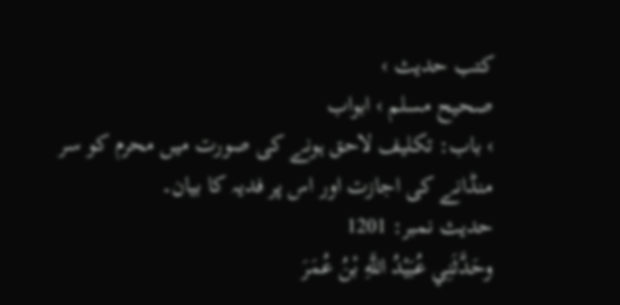کتب حدیث ›
صحيح مسلم › ابواب
› باب: تکلیف لاحق ہونے کی صورت میں محرم کو سر منڈانے کی اجازت اور اس پر فدیہ کا بیان۔
حدیث نمبر: 1201
وحَدَّثَنِي عُبَيْدُ اللَّهِ بْنُ عُمَرَ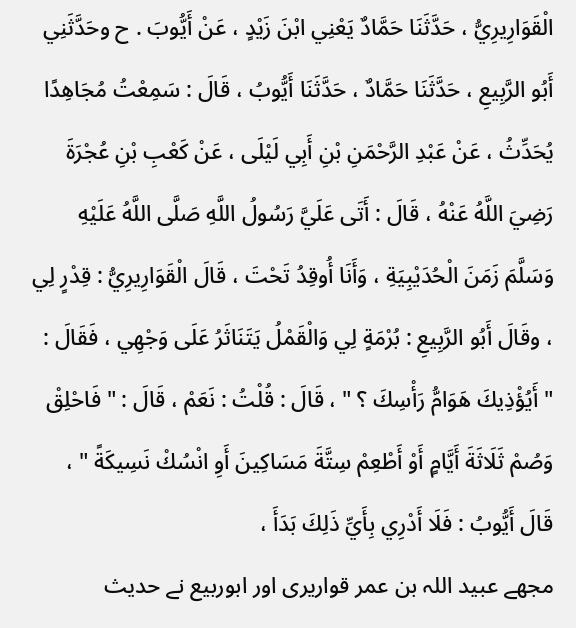الْقَوَارِيرِيُّ ، حَدَّثَنَا حَمَّادٌ يَعْنِي ابْنَ زَيْدٍ ، عَنْ أَيُّوبَ . ح وحَدَّثَنِي أَبُو الرَّبِيعِ ، حَدَّثَنَا حَمَّادٌ ، حَدَّثَنَا أَيُّوبُ ، قَالَ : سَمِعْتُ مُجَاهِدًا يُحَدِّثُ ، عَنْ عَبْدِ الرَّحْمَنِ بْنِ أَبِي لَيْلَى ، عَنْ كَعْبِ بْنِ عُجْرَةَ رَضِيَ اللَّهُ عَنْهُ ، قَالَ : أَتَى عَلَيَّ رَسُولُ اللَّهِ صَلَّى اللَّهُ عَلَيْهِ وَسَلَّمَ زَمَنَ الْحُدَيْبِيَةِ ، وَأَنَا أُوقِدُ تَحْتَ ، قَالَ الْقَوَارِيرِيُّ : قِدْرٍ لِي ، وقَالَ أَبُو الرَّبِيعِ : بُرْمَةٍ لِي وَالْقَمْلُ يَتَنَاثَرُ عَلَى وَجْهِي ، فَقَالَ : " أَيُؤْذِيكَ هَوَامُّ رَأْسِكَ ؟ " ، قَالَ : قُلْتُ : نَعَمْ ، قَالَ : " فَاحْلِقْ وَصُمْ ثَلَاثَةَ أَيَّامٍ أَوْ أَطْعِمْ سِتَّةَ مَسَاكِينَ أَوِ انْسُكْ نَسِيكَةً " ، قَالَ أَيُّوبُ : فَلَا أَدْرِي بِأَيِّ ذَلِكَ بَدَأَ ،
مجھے عبید اللہ بن عمر قواریری اور ابوربیع نے حدیث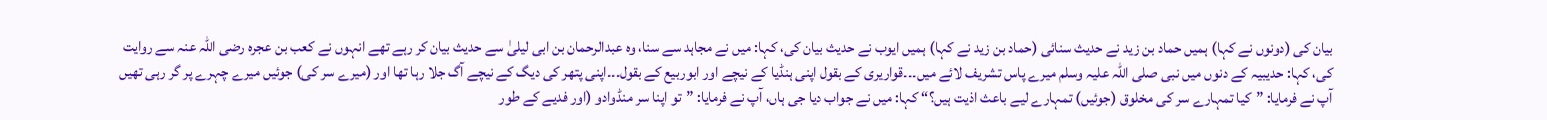بیان کی (دونوں نے کہا) ہمیں حماد بن زید نے حدیث سنائی (حماد بن زید نے کہا) ہمیں ایوب نے حدیث بیان کی، کہا: میں نے مجاہد سے سنا، وہ عبدالرحمان بن ابی لیلیٰ سے حدیث بیان کر رہے تھے انہوں نے کعب بن عجرہ رضی اللہ عنہ سے روایت کی، کہا: حدیبیہ کے دنوں میں نبی صلی اللہ علیہ وسلم میرے پاس تشریف لائے میں۔۔۔قواریری کے بقول اپنی ہنڈیا کے نیچے اور ابوربیع کے بقول۔۔۔اپنی پتھر کی دیگ کے نیچے آگ جلا رہا تھا اور (میرے سر کی) جوئیں میرے چہرے پر گر رہی تھیں آپ نے فرمایا: ”کیا تمہارے سر کی مخلوق (جوئیں) تمہارے لیے باعث اذیت ہیں؟“ کہا: میں نے جواب دیا جی ہاں، آپ نے فرمایا: ”تو اپنا سر منڈوادو (اور فدیے کے طور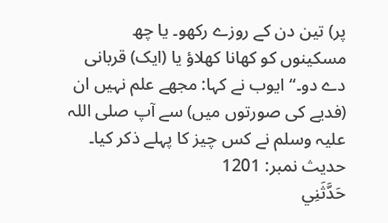پر) تین دن کے روزے رکھو۔ یا چھ مسکینوں کو کھانا کھلاؤ یا (ایک) قربانی دے دو۔“ ایوب نے کہا: مجھے علم نہیں ان (فدیے کی صورتوں میں) سے آپ صلی اللہ علیہ وسلم نے کس چیز کا پہلے ذکر کیا۔
حدیث نمبر: 1201
حَدَّثَنِي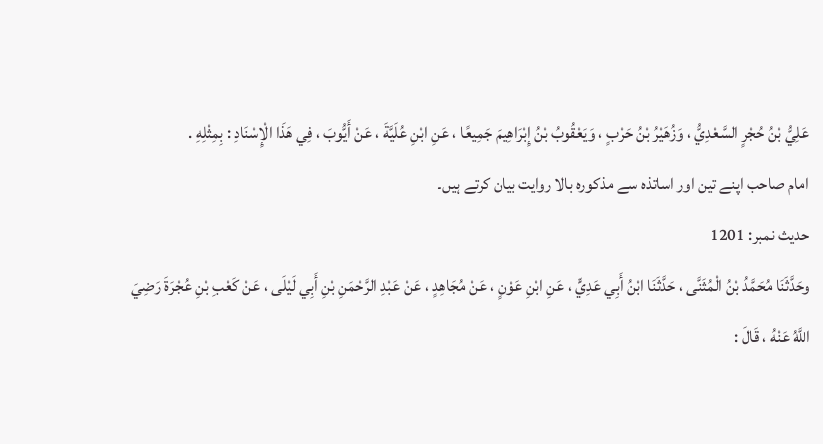عَلِيُّ بْنُ حُجْرٍ السَّعْدِيُّ ، وَزُهَيْرُ بْنُ حَرْبٍ ، وَيَعْقُوبُ بْنُ إِبْرَاهِيمَ جَمِيعًا ، عَنِ ابْنِ عُلَيَّةَ ، عَنْ أَيُّوبَ ، فِي هَذَا الْإِسْنَادِ : بِمِثْلِهِ .
امام صاحب اپنے تین اور اساتذہ سے مذکورہ بالا روایت بیان کرتے ہیں۔
حدیث نمبر: 1201
وحَدَّثَنَا مُحَمَّدُ بْنُ الْمُثَنَّى ، حَدَّثَنَا ابْنُ أَبِي عَدِيٍّ ، عَنِ ابْنِ عَوْنٍ ، عَنْ مُجَاهِدٍ ، عَنْ عَبْدِ الرَّحْمَنِ بْنِ أَبِي لَيْلَى ، عَنْ كَعْبِ بْنِ عُجْرَةَ رَضِيَ اللَّهُ عَنْهُ ، قَالَ :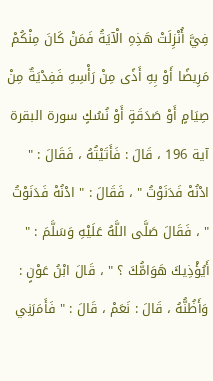فِيَّ أُنْزِلَتْ هَذِهِ الْآيَةُ فَمَنْ كَانَ مِنْكُمْ مَرِيضًا أَوْ بِهِ أَذًى مِنْ رَأْسِهِ فَفِدْيَةٌ مِنْ صِيَامٍ أَوْ صَدَقَةٍ أَوْ نُسُكٍ سورة البقرة آية 196 ، قَالَ : فَأَتَيْتُهُ ، فَقَالَ : " ادْنُهْ فَدَنَوْتُ " ، فَقَالَ : " ادْنُهْ فَدَنَوْتُ " ، فَقَالَ صَلَّى اللَّهُ عَلَيْهِ وَسَلَّمَ : " أَيُؤْذِيكَ هَوَامُّكَ ؟ " ، قَالَ ابْنُ عَوْنٍ : وَأَظُنُّهُ ، قَالَ : نَعَمْ ، قَالَ : " فَأَمَرَنِي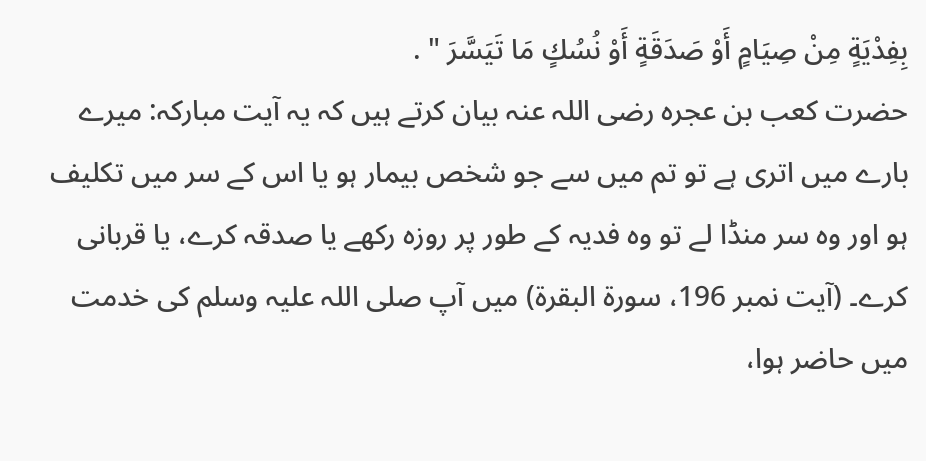بِفِدْيَةٍ مِنْ صِيَامٍ أَوْ صَدَقَةٍ أَوْ نُسُكٍ مَا تَيَسَّرَ " .
حضرت کعب بن عجرہ رضی اللہ عنہ بیان کرتے ہیں کہ یہ آیت مبارکہ: میرے بارے میں اتری ہے تو تم میں سے جو شخص بیمار ہو یا اس کے سر میں تکلیف ہو اور وہ سر منڈا لے تو وہ فدیہ کے طور پر روزہ رکھے یا صدقہ کرے، یا قربانی کرے۔ (آیت نمبر 196، سورۃ البقرۃ) میں آپ صلی اللہ علیہ وسلم کی خدمت میں حاضر ہوا،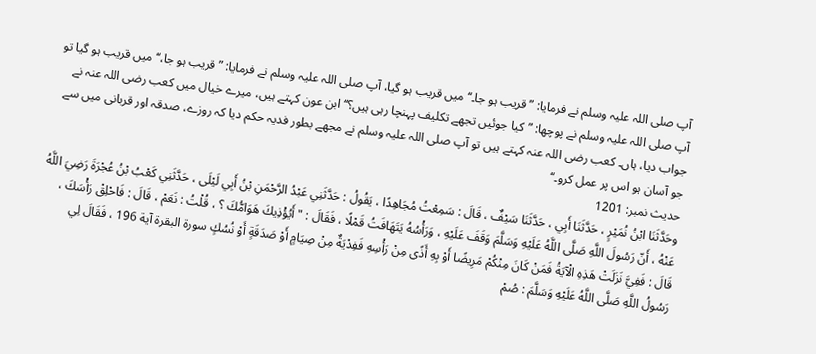آپ صلی اللہ علیہ وسلم نے فرمایا: ”قریب ہو جا۔‘‘ میں قریب ہو گیا، آپ صلی اللہ علیہ وسلم نے فرمایا: ”قریب ہو جا،‘‘ میں قریب ہو گیا تو آپ صلی اللہ علیہ وسلم نے پوچھا: ”کیا جوئیں تجھے تکلیف پہنچا رہی ہیں؟‘‘ ابن عون کہتے ہیں، میرے خیال میں کعب رضی اللہ عنہ نے جواب دیا، ہاں۔ کعب رضی اللہ عنہ کہتے ہیں تو آپ صلی اللہ علیہ وسلم نے مجھے بطور فدیہ حکم دیا کہ روزے، صدقہ اور قربانی میں سے جو آسان ہو اس پر عمل کرو۔‘‘
حدیث نمبر: 1201
وحَدَّثَنَا ابْنُ نُمَيْرٍ ، حَدَّثَنَا أَبِي ، حَدَّثَنَا سَيْفٌ ، قَالَ : سَمِعْتُ مُجَاهِدًا ، يَقُولُ : حَدَّثَنِي عَبْدُ الرَّحْمَنِ بْنُ أَبِي لَيْلَى ، حَدَّثَنِي كَعْبُ بْنُ عُجْرَةَ رَضِيَ اللَّهُ عَنْهُ ، أَنّ رَسُولَ اللَّهِ صَلَّى اللَّهُ عَلَيْهِ وَسَلَّمَ وَقَفَ عَلَيْهِ ، وَرَأْسُهُ يَتَهَافَتُ قَمْلًا ، فَقَالَ : " أَيُؤْذِيكَ هَوَامُّكَ ؟ ، قُلْتُ : نَعَمْ ، قَالَ : فَاحْلِقْ رَأْسَكَ ، قَالَ : فَفِيَّ نَزَلَتْ هَذِهِ الْآيَةُ فَمَنْ كَانَ مِنْكُمْ مَرِيضًا أَوْ بِهِ أَذًى مِنْ رَأْسِهِ فَفِدْيَةٌ مِنْ صِيَامٍ أَوْ صَدَقَةٍ أَوْ نُسُكٍ سورة البقرة آية 196 ، فَقَالَ لِي رَسُولُ اللَّهِ صَلَّى اللَّهُ عَلَيْهِ وَسَلَّمَ : صُمْ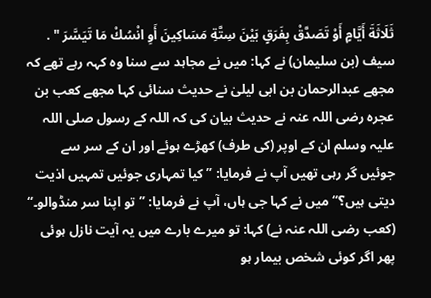ثَلَاثَةَ أَيَّامٍ أَوْ تَصَدَّقْ بِفَرَقٍ بَيْنَ سِتَّةِ مَسَاكِينَ أَوِ انْسُكْ مَا تَيَسَّرَ " .
سیف (بن سلیمان) نے کہا: میں نے مجاہد سے سنا وہ کہہ رہے تھے کہ مجھے عبدالرحمان بن ابی لیلیٰ نے حدیث سنائی کہا مجھے کعب بن عجرہ رضی اللہ عنہ نے حدیث بیان کی کہ اللہ کے رسول صلی اللہ علیہ وسلم ان کے اوپر (کی طرف) کھڑے ہوئے اور ان کے سر سے جوئیں گر رہی تھیں آپ نے فرمایا: ”کیا تمہاری جوئیں تمہیں اذیت دیتی ہیں؟“ میں نے کہا جی ہاں، آپ نے فرمایا: ”تو اپنا سر منڈوالو۔“ (کعب رضی اللہ عنہ نے) کہا: تو میرے بارے میں یہ آیت نازل ہوئی پھر اگر کوئی شخص بیمار ہو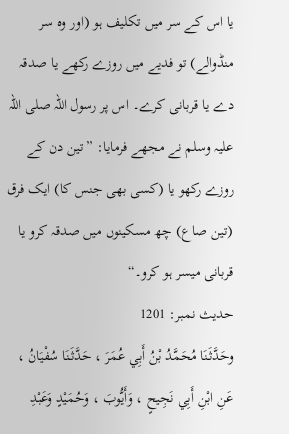یا اس کے سر میں تکلیف ہو (اور وہ سر منڈوالے) تو فدیے میں روزے رکھے یا صدقہ دے یا قربانی کرے۔ اس پر رسول اللہ صلی اللہ علیہ وسلم نے مجھے فرمایا: ”تین دن کے روزے رکھو یا (کسی بھی جنس کا) ایک فرق (تین صاع) چھ مسکینوں میں صدقہ کرو یا قربانی میسر ہو کرو۔“
حدیث نمبر: 1201
وحَدَّثَنَا مُحَمَّدُ بْنُ أَبِي عُمَرَ ، حَدَّثَنَا سُفْيَانُ ، عَنِ ابْنِ أَبِي نَجِيحٍ ، وَأَيُّوبَ ، وَحُمَيْدٍ وَعَبْدِ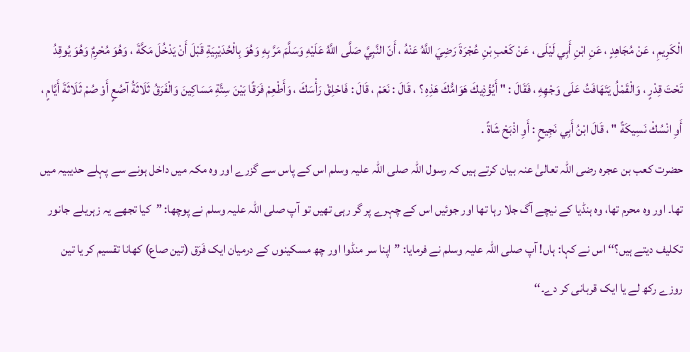الْكَرِيمِ ، عَنْ مُجَاهِدٍ ، عَنِ ابْنِ أَبِي لَيْلَى ، عَنْ كَعْبِ بْنِ عُجْرَةَ رَضِيَ اللَّهُ عَنْهُ ، أَنّ النَّبِيَّ صَلَّى اللَّهُ عَلَيْهِ وَسَلَّمَ مَرَّ بِهِ وَهُوَ بِالْحُدَيْبِيَةِ قَبْلَ أَنْ يَدْخُلَ مَكَّةَ ، وَهُوَ مُحْرِمٌ وَهُوَ يُوقِدُ تَحْتَ قِدْرٍ ، وَالْقَمْلُ يَتَهَافَتُ عَلَى وَجْهِهِ ، فَقَالَ : " أَيُؤْذِيكَ هَوَامُّكَ هَذِهِ ؟ ، قَالَ : نَعَمْ ، قَالَ : فَاحْلِقْ رَأْسَكَ ، وَأَطْعِمْ فَرَقًا بَيْنَ سِتَّةِ مَسَاكِينَ وَالْفَرَقُ ثَلَاثَةُ آصُعٍ أَوْ صُمْ ثَلَاثَةَ أَيَّامٍ ، أَوِ انْسُكْ نَسِيكَةً " ، قَالَ ابْنُ أَبِي نَجِيحٍ : أَوِ اذْبَحْ شَاةً .
حضرت کعب بن عجرہ رضی اللہ تعالیٰ عنہ بیان کرتے ہیں کہ رسول اللہ صلی اللہ علیہ وسلم اس کے پاس سے گزرے اور وہ مکہ میں داخل ہونے سے پہلے حدیبیہ میں تھا۔ اور وہ محرم تھا، وہ ہنڈیا کے نیچے آگ جلا رہا تھا اور جوئیں اس کے چہرے پر گر رہی تھیں تو آپ صلی اللہ علیہ وسلم نے پوچھا: ”کیا تجھے یہ زہریلے جانور تکلیف دیتے ہیں؟‘‘ اس نے کہا: ہاں! آپ صلی اللہ علیہ وسلم نے فرمایا: ”اپنا سر منڈوا اور چھ مسکینوں کے درمیان ایک فَرَق (تین صاع) کھانا تقسیم کر یا تین روزے رکھ لے یا ایک قربانی کر دے۔‘‘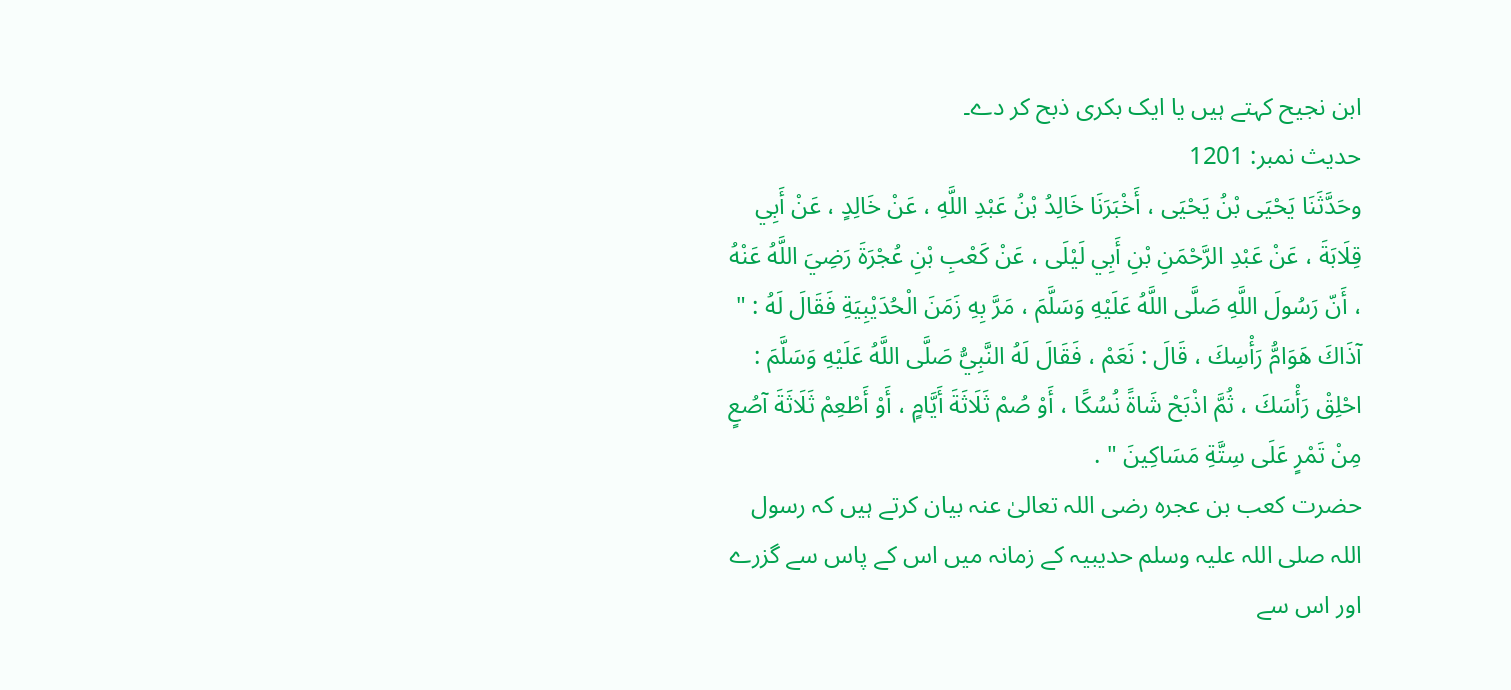ابن نجیح کہتے ہیں یا ایک بکری ذبح کر دے۔
حدیث نمبر: 1201
وحَدَّثَنَا يَحْيَى بْنُ يَحْيَى ، أَخْبَرَنَا خَالِدُ بْنُ عَبْدِ اللَّهِ ، عَنْ خَالِدٍ ، عَنْ أَبِي قِلَابَةَ ، عَنْ عَبْدِ الرَّحْمَنِ بْنِ أَبِي لَيْلَى ، عَنْ كَعْبِ بْنِ عُجْرَةَ رَضِيَ اللَّهُ عَنْهُ ، أَنّ رَسُولَ اللَّهِ صَلَّى اللَّهُ عَلَيْهِ وَسَلَّمَ ، مَرَّ بِهِ زَمَنَ الْحُدَيْبِيَةِ فَقَالَ لَهُ : " آذَاكَ هَوَامُّ رَأْسِكَ ، قَالَ : نَعَمْ ، فَقَالَ لَهُ النَّبِيُّ صَلَّى اللَّهُ عَلَيْهِ وَسَلَّمَ : احْلِقْ رَأْسَكَ ، ثُمَّ اذْبَحْ شَاةً نُسُكًا ، أَوْ صُمْ ثَلَاثَةَ أَيَّامٍ ، أَوْ أَطْعِمْ ثَلَاثَةَ آصُعٍ مِنْ تَمْرٍ عَلَى سِتَّةِ مَسَاكِينَ " .
حضرت کعب بن عجرہ رضی اللہ تعالیٰ عنہ بیان کرتے ہیں کہ رسول اللہ صلی اللہ علیہ وسلم حدیبیہ کے زمانہ میں اس کے پاس سے گزرے اور اس سے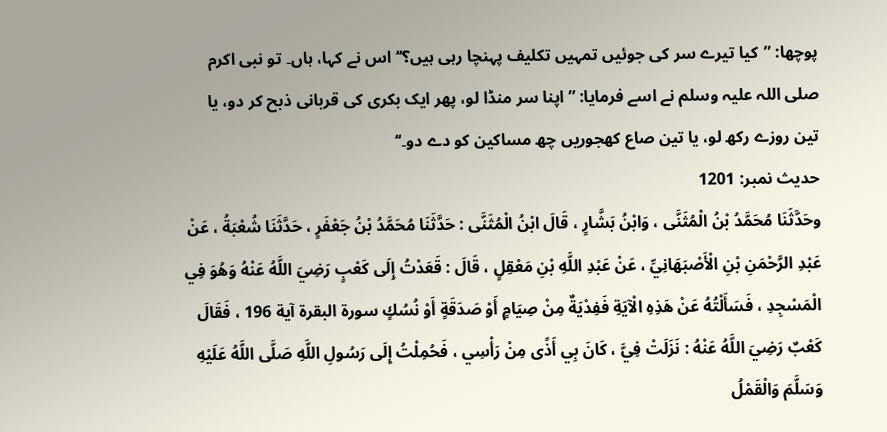پوچھا: ”کیا تیرے سر کی جوئیں تمہیں تکلیف پہنچا رہی ہیں؟‘‘ اس نے کہا، ہاں۔ تو نبی اکرم صلی اللہ علیہ وسلم نے اسے فرمایا: ”اپنا سر منڈا لو، پھر ایک بکری کی قربانی ذبح کر دو، یا تین روزے رکھ لو، یا تین صاع کھجوریں چھ مساکین کو دے دو۔‘‘
حدیث نمبر: 1201
وحَدَّثَنَا مُحَمَّدُ بْنُ الْمُثَنَّى ، وَابْنُ بَشَّارٍ ، قَالَ ابْنُ الْمُثَنَّى : حَدَّثَنَا مُحَمَّدُ بْنُ جَعْفَرٍ ، حَدَّثَنَا شُعْبَةُ ، عَنْ عَبْدِ الرَّحْمَنِ بْنِ الْأَصْبَهَانِيِّ ، عَنْ عَبْدِ اللَّهِ بْنِ مَعْقِلٍ ، قَالَ : قَعَدْتُ إِلَى كَعْبٍ رَضِيَ اللَّهُ عَنْهُ وَهُوَ فِي الْمَسْجِدِ ، فَسَأَلْتُهُ عَنْ هَذِهِ الْآيَةِ فَفِدْيَةٌ مِنْ صِيَامٍ أَوْ صَدَقَةٍ أَوْ نُسُكٍ سورة البقرة آية 196 ، فَقَالَ كَعْبٌ رَضِيَ اللَّهُ عَنْهُ : نَزَلَتْ فِيَّ ، كَانَ بِي أَذًى مِنْ رَأْسِي ، فَحُمِلْتُ إِلَى رَسُولِ اللَّهِ صَلَّى اللَّهُ عَلَيْهِ وَسَلَّمَ وَالْقَمْلُ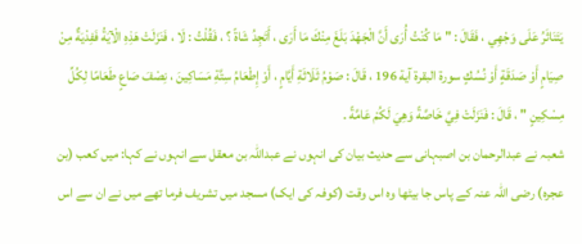يَتَنَاثَرُ عَلَى وَجْهِي ، فَقَالَ : " مَا كُنْتُ أُرَى أَنَّ الْجَهْدَ بَلَغَ مِنْكَ مَا أَرَى ، أَتَجِدُ شَاةً ؟ ، فَقُلْتُ : لَا ، فَنَزَلَتْ هَذِهِ الْآيَةُ فَفِدْيَةٌ مِنْ صِيَامٍ أَوْ صَدَقَةٍ أَوْ نُسُكٍ سورة البقرة آية 196 ، قَالَ : صَوْمُ ثَلَاثَةِ أَيَّامٍ ، أَوْ إِطْعَامُ سِتَّةِ مَسَاكِينَ ، نِصْفَ صَاعٍ طَعَامًا لِكُلِّ مِسْكِينٍ " ، قَالَ : فَنَزَلَتْ فِيَّ خَاصَّةً وَهِيَ لَكُمْ عَامَّةً .
شعبہ نے عبدالرحمان بن اصبہانی سے حدیث بیان کی انہوں نے عبداللہ بن معقل سے انہوں نے کہا: میں کعب (بن عجرہ) رضی اللہ عنہ کے پاس جا بیٹھا وہ اس وقت (کوفہ کی ایک) مسجد میں تشریف فرما تھے میں نے ان سے اس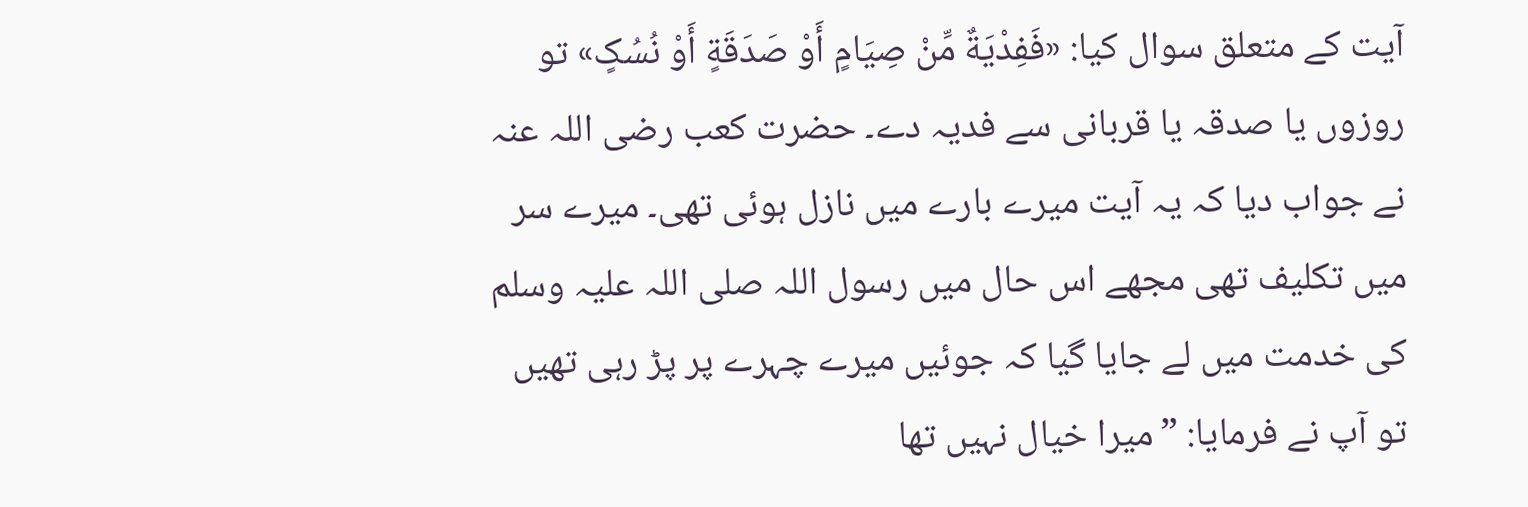آیت کے متعلق سوال کیا: «فَفِدْیَةٌ مِّنْ صِیَامٍ أَوْ صَدَقَةٍ أَوْ نُسُکٍ» تو روزوں یا صدقہ یا قربانی سے فدیہ دے۔ حضرت کعب رضی اللہ عنہ نے جواب دیا کہ یہ آیت میرے بارے میں نازل ہوئی تھی۔ میرے سر میں تکلیف تھی مجھے اس حال میں رسول اللہ صلی اللہ علیہ وسلم کی خدمت میں لے جایا گیا کہ جوئیں میرے چہرے پر پڑ رہی تھیں تو آپ نے فرمایا: ”میرا خیال نہیں تھا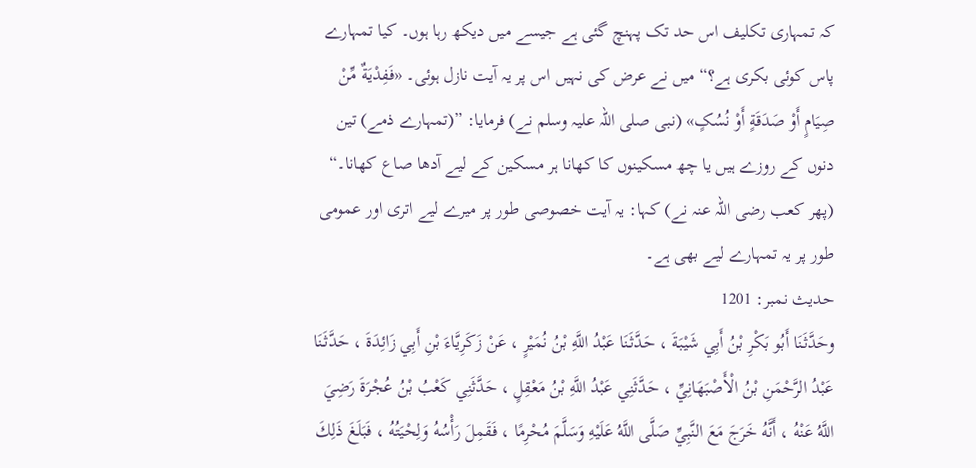کہ تمہاری تکلیف اس حد تک پہنچ گئی ہے جیسے میں دیکھ رہا ہوں۔ کیا تمہارے پاس کوئی بکری ہے؟“ میں نے عرض کی نہیں اس پر یہ آیت نازل ہوئی۔ «فَفِدْیَةٌ مِّنْ صِیَامٍ أَوْ صَدَقَةٍ أَوْ نُسُکٍ» (نبی صلی اللہ علیہ وسلم نے) فرمایا: ”(تمہارے ذمے) تین دنوں کے روزے ہیں یا چھ مسکینوں کا کھانا ہر مسکین کے لیے آدھا صاع کھانا۔“ (پھر کعب رضی اللہ عنہ نے) کہا: یہ آیت خصوصی طور پر میرے لیے اتری اور عمومی طور پر یہ تمہارے لیے بھی ہے۔
حدیث نمبر: 1201
وحَدَّثَنَا أَبُو بَكْرِ بْنُ أَبِي شَيْبَةَ ، حَدَّثَنَا عَبْدُ اللَّهِ بْنُ نُمَيْرٍ ، عَنْ زَكَرِيَّاءَ بْنِ أَبِي زَائِدَةَ ، حَدَّثَنَا عَبْدُ الرَّحْمَنِ بْنُ الْأَصْبَهَانِيِّ ، حَدَّثَنِي عَبْدُ اللَّهِ بْنُ مَعْقِلٍ ، حَدَّثَنِي كَعْبُ بْنُ عُجْرَةَ رَضِيَ اللَّهُ عَنْهُ ، أَنَّهُ خَرَجَ مَعَ النَّبِيِّ صَلَّى اللَّهُ عَلَيْهِ وَسَلَّمَ مُحْرِمًا ، فَقَمِلَ رَأْسُهُ وَلِحْيَتُهُ ، فَبَلَغَ ذَلِكَ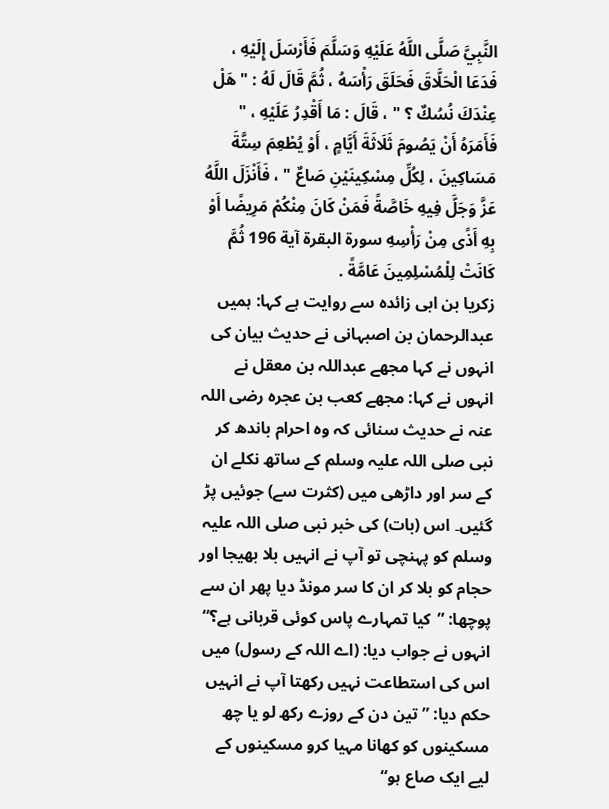النَّبِيَّ صَلَّى اللَّهُ عَلَيْهِ وَسَلَّمَ فَأَرْسَلَ إِلَيْهِ ، فَدَعَا الْحَلَّاقَ فَحَلَقَ رَأْسَهُ ، ثُمَّ قَالَ لَهُ : " هَلْ عِنْدَكَ نُسُكٌ ؟ " ، قَالَ : مَا أَقْدِرُ عَلَيْهِ ، " فَأَمَرَهُ أَنْ يَصُومَ ثَلَاثَةَ أَيَّامٍ ، أَوْ يُطْعِمَ سِتَّةَ مَسَاكِينَ ، لِكُلِّ مِسْكِينَيْنِ صَاعٌ " ، فَأَنْزَلَ اللَّهُ عَزَّ وَجَلَّ فِيهِ خَاصَّةً فَمَنْ كَانَ مِنْكُمْ مَرِيضًا أَوْ بِهِ أَذًى مِنْ رَأْسِهِ سورة البقرة آية 196 ثُمَّ كَانَتْ لِلْمُسْلِمِينَ عَامَّةً .
زکریا بن ابی زائدہ سے روایت ہے کہا: ہمیں عبدالرحمان بن اصبہانی نے حدیث بیان کی انہوں نے کہا مجھے عبداللہ بن معقل نے انہوں نے کہا: مجھے کعب بن عجرہ رضی اللہ عنہ نے حدیث سنائی کہ وہ احرام باندھ کر نبی صلی اللہ علیہ وسلم کے ساتھ نکلے ان کے سر اور داڑھی میں (کثرت سے) جوئیں پڑ گئیں۔ اس (بات) کی خبر نبی صلی اللہ علیہ وسلم کو پہنچی تو آپ نے انہیں بلا بھیجا اور حجام کو بلا کر ان کا سر مونڈ دیا پھر ان سے پوچھا: ”کیا تمہارے پاس کوئی قربانی ہے؟“ انہوں نے جواب دیا: (اے اللہ کے رسول) میں اس کی استطاعت نہیں رکھتا آپ نے انہیں حکم دیا: ”تین دن کے روزے رکھ لو یا چھ مسکینوں کو کھانا مہیا کرو مسکینوں کے لیے ایک صاع ہو“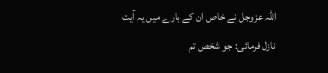اللہ عزوجل نے خاص ان کے بارے میں یہ آیت نازل فرمائی: جو شخص تم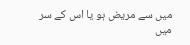میں سے مریض ہو یا اس کے سر میں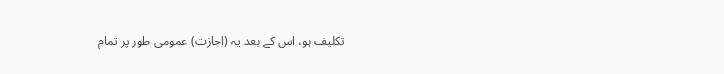تکلیف ہو، اس کے بعد یہ (اجازت) عمومی طور پر تمام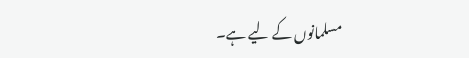مسلمانوں کے لیے ہے۔